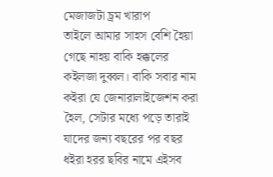মেজাজটা চ্রম খারাপ
তাইলে আমার সাহস বেশি হৈয়া গেছে নাহয় বাকি হক্কলের কইলজা দুব্বল। বাকি সবার নাম কইরা যে জেনারালাইজেশন করা হৈল, সেটার মধ্যে পড়ে তারাই যাদের জন্য বছরের পর বছর ধইরা হরর ছবির নামে এইসব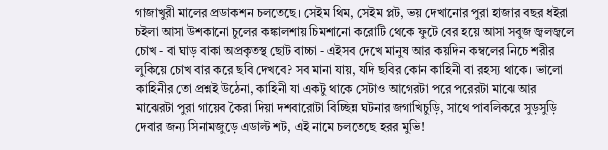গাজাখুরী মালের প্রডাকশন চলতেছে। সেইম থিম, সেইম প্লট, ভয় দেখানোর পুরা হাজার বছর ধইরা চইলা আসা উশকানো চুলের কঙ্কালশায় চিমশানো করোটি থেকে ফুটে বের হয়ে আসা সবুজ জ্বলজ্বলে চোখ - বা ঘাড় বাকা অপ্রকৃতস্থ ছোট বাচ্চা - এইসব দেখে মানুষ আর কয়দিন কম্বলের নিচে শরীর লুকিয়ে চোখ বার করে ছবি দেখবে? সব মানা যায়, যদি ছবির কোন কাহিনী বা রহস্য থাকে। ভালো কাহিনীর তো প্রশ্নই উঠেনা, কাহিনী যা একটু থাকে সেটাও আগেরটা পরে পরেরটা মাঝে আর মাঝেরটা পুরা গায়েব কৈরা দিয়া দশবারোটা বিচ্ছিন্ন ঘটনার জগাখিচুড়ি, সাথে পাবলিকরে সুড়সুড়ি দেবার জন্য সিনামজুড়ে এডাল্ট শট, এই নামে চলতেছে হরর মুভি!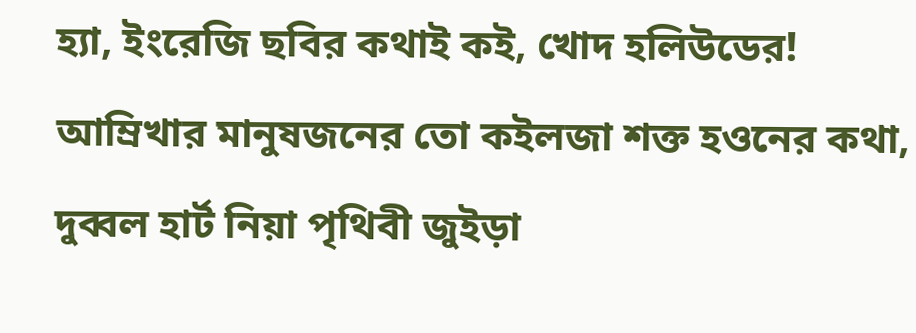হ্যা, ইংরেজি ছবির কথাই কই, খোদ হলিউডের! আম্রিখার মানুষজনের তো কইলজা শক্ত হওনের কথা, দুব্বল হার্ট নিয়া পৃথিবী জুইড়া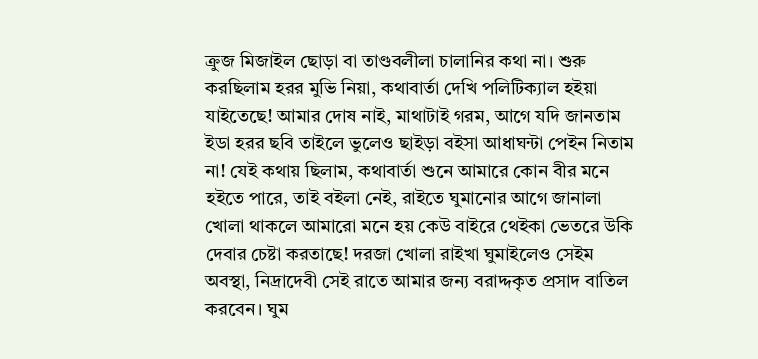ক্রুজ মিজাইল ছোড়া বা তাণ্ডবলীলা চালানির কথা না। শুরু করছিলাম হরর মুভি নিয়া, কথাবার্তা দেখি পলিটিক্যাল হইয়া যাইতেছে! আমার দোষ নাই, মাথাটাই গরম, আগে যদি জানতাম ইডা হরর ছবি তাইলে ভুলেও ছাইড়া বইসা আধাঘন্টা পেইন নিতাম না! যেই কথায় ছিলাম, কথাবার্তা শুনে আমারে কোন বীর মনে হইতে পারে, তাই বইলা নেই, রাইতে ঘুমানোর আগে জানালা খোলা থাকলে আমারো মনে হয় কেউ বাইরে থেইকা ভেতরে উকি দেবার চেষ্টা করতাছে! দরজা খোলা রাইখা ঘুমাইলেও সেইম অবস্থা, নিদ্রাদেবী সেই রাতে আমার জন্য বরাদ্দকৃত প্রসাদ বাতিল করবেন। ঘুম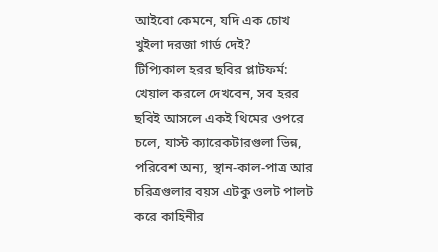আইবো কেমনে, যদি এক চোখ খুইলা দরজা গার্ড দেই?
টিপ্যিকাল হরর ছবির প্লাটফর্ম:
খেয়াল করলে দেখবেন, সব হরর ছবিই আসলে একই থিমের ওপরে চলে, যাস্ট ক্যারেকটারগুলা ভিন্ন, পরিবেশ অন্য, স্থান-কাল-পাত্র আর চরিত্রগুলার বয়স এটকু ওলট পালট করে কাহিনীর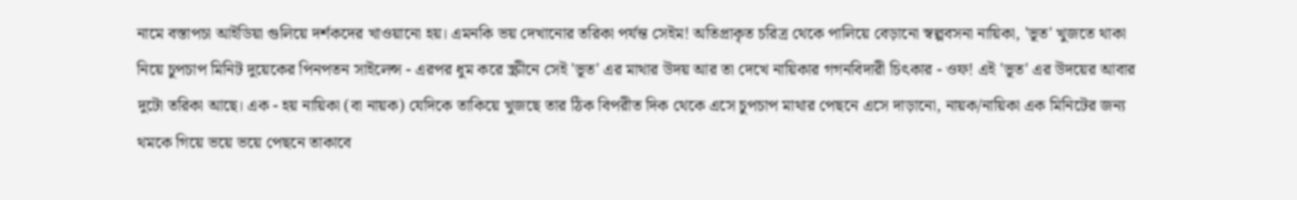নামে বস্তাপচা আইডিয়া গুলিয়ে দর্শকদের খাওয়ানো হয়। এমনকি ভয় দেখানোর তরিকা পর্যন্ত সেইম! অতিপ্রাকৃত চরিত্র থেকে পালিয়ে বেড়ানো স্বল্পবসনা নায়িকা, 'ভূত' খুজতে থাকা নিয়ে চুপচাপ মিনিট দুয়েকের পিনপতন সাইলেন্স - এরপর ধুম করে স্ক্রীনে সেই 'ভূত' এর মাথার উদয় আর তা দেখে নায়িকার গগনবিদারী চিৎকার - ওফ! এই 'ভূত' এর উদয়ের আবার দুটো তরিকা আছে। এক - হয় নায়িকা (বা নায়ক) যেদিকে তাকিয়ে খুজছে তার ঠিক বিপরীত দিক থেকে এসে চুপচাপ মাথার পেছনে এসে দাড়ানো, নায়ক/নায়িকা এক মিনিটের জন্য থমকে গিয়ে ভয়ে ভয়ে পেছনে তাকাবে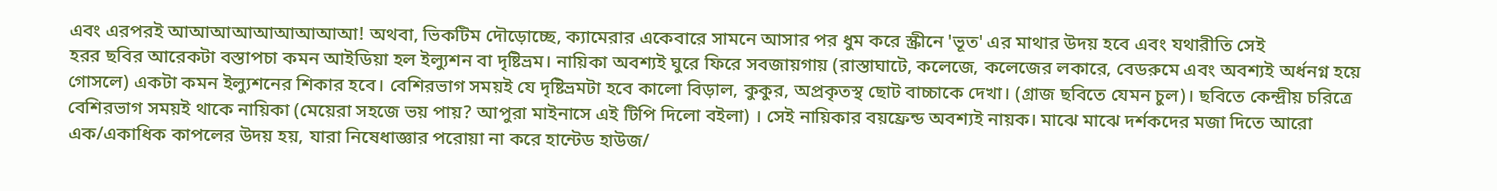এবং এরপরই আআআআআআআআআ! অথবা, ভিকটিম দৌড়োচ্ছে, ক্যামেরার একেবারে সামনে আসার পর ধুম করে স্ক্রীনে 'ভূত' এর মাথার উদয় হবে এবং যথারীতি সেই
হরর ছবির আরেকটা বস্তাপচা কমন আইডিয়া হল ইল্যুশন বা দৃষ্টিভ্রম। নায়িকা অবশ্যই ঘুরে ফিরে সবজায়গায় (রাস্তাঘাটে, কলেজে, কলেজের লকারে, বেডরুমে এবং অবশ্যই অর্ধনগ্ন হয়ে গোসলে) একটা কমন ইল্যুশনের শিকার হবে। বেশিরভাগ সময়ই যে দৃষ্টিভ্রমটা হবে কালো বিড়াল, কুকুর, অপ্রকৃতস্থ ছোট বাচ্চাকে দেখা। (গ্রাজ ছবিতে যেমন চুল)। ছবিতে কেন্দ্রীয় চরিত্রে বেশিরভাগ সময়ই থাকে নায়িকা (মেয়েরা সহজে ভয় পায়? আপুরা মাইনাসে এই টিপি দিলো বইলা) । সেই নায়িকার বয়ফ্রেন্ড অবশ্যই নায়ক। মাঝে মাঝে দর্শকদের মজা দিতে আরো এক/একাধিক কাপলের উদয় হয়, যারা নিষেধাজ্ঞার পরোয়া না করে হান্টেড হাউজ/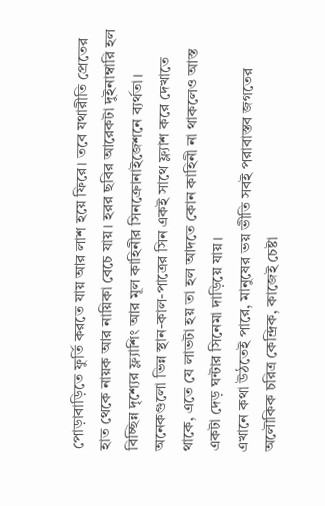পোড়াবাড়িতে ফুর্তি করতে যায় আর লাশ হয়ে ফিরে। তবে যথারীতি প্রেতের হাত থেকে নায়ক আর নায়িকা বেচে যায়। হরর ছবির আরেকটা দুইনাম্বারি হল বিচ্ছিন্ন দৃশ্যের ফ্ল্যাশিং আর মূল কাহিনীর সিনক্রোনাইজেশনে ব্যর্থতা। অনেকগুলো ভিন্ন স্থান-কাল-পাত্রের সিন একই সাথে ফ্ল্যাশ করে দেখাতে থাকে, এতে যে লাভটা হয় তা হল আদতে কোন কাহিনী না থাকলেও আস্ত একটা দেড় ঘন্টার সিনেমা দাড়িয়ে যায়।
এখানে কথা উঠতেই পারে, মানুষের ভয় ভীতি সবই পরাবাস্তব জগতের অলৌকিক চরিত্র কেন্দ্রিক, কাজেই চেষ্টা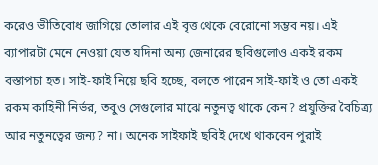করেও ভীতিবোধ জাগিয়ে তোলার এই বৃত্ত থেকে বেরোনো সম্ভব নয়। এই ব্যাপারটা মেনে নেওয়া যেত যদিনা অন্য জেনারের ছবিগুলোও একই রকম বস্তাপচা হত। সাই-ফাই নিয়ে ছবি হচ্ছে, বলতে পারেন সাই-ফাই ও তো একই রকম কাহিনী নির্ভর, তবুও সেগুলোর মাঝে নতুনত্ব থাকে কেন? প্রযুক্তির বৈচিত্র্য আর নতুনত্বের জন্য? না। অনেক সাইফাই ছবিই দেখে থাকবেন পুরাই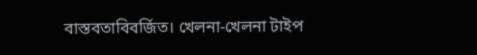বাস্তবতাবিবর্জিত। খেলনা-খেলনা টাইপ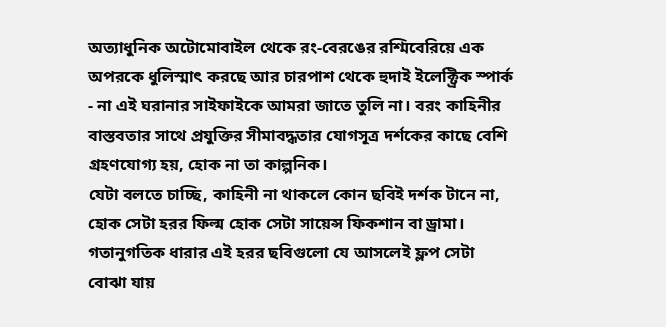অত্যাধুনিক অটোমোবাইল থেকে রং-বেরঙের রশ্মিবেরিয়ে এক অপরকে ধুলিস্মাৎ করছে আর চারপাশ থেকে হুদাই ইলেক্ট্রিক স্পার্ক - না এই ঘরানার সাইফাইকে আমরা জাতে তুলি না। বরং কাহিনীর বাস্তবতার সাথে প্রযুক্তির সীমাবদ্ধতার যোগসূত্র দর্শকের কাছে বেশি গ্রহণযোগ্য হয়, হোক না তা কাল্পনিক।
যেটা বলতে চাচ্ছি, কাহিনী না থাকলে কোন ছবিই দর্শক টানে না, হোক সেটা হরর ফিল্ম হোক সেটা সায়েন্স ফিকশান বা ড্রামা। গতানুগতিক ধারার এই হরর ছবিগুলো যে আসলেই ফ্লপ সেটা বোঝা যায়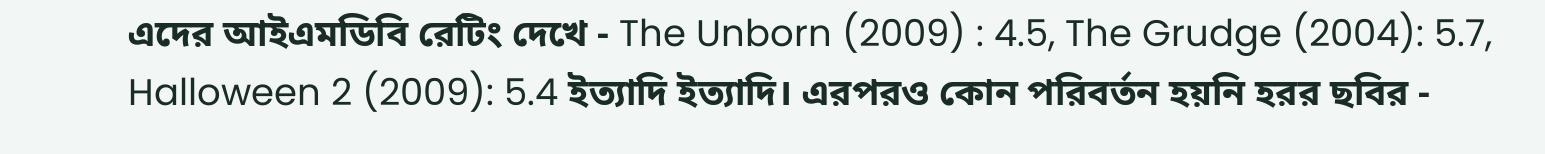এদের আইএমডিবি রেটিং দেখে - The Unborn (2009) : 4.5, The Grudge (2004): 5.7, Halloween 2 (2009): 5.4 ইত্যাদি ইত্যাদি। এরপরও কোন পরিবর্তন হয়নি হরর ছবির -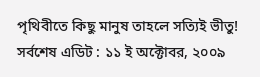পৃথিবীতে কিছু মানুষ তাহলে সত্যিই ভীতু!
সর্বশেষ এডিট : ১১ ই অক্টোবর, ২০০৯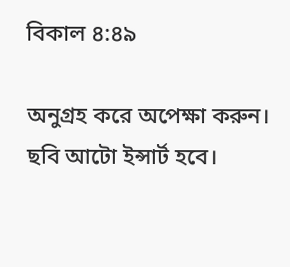বিকাল ৪:৪৯

অনুগ্রহ করে অপেক্ষা করুন। ছবি আটো ইন্সার্ট হবে।